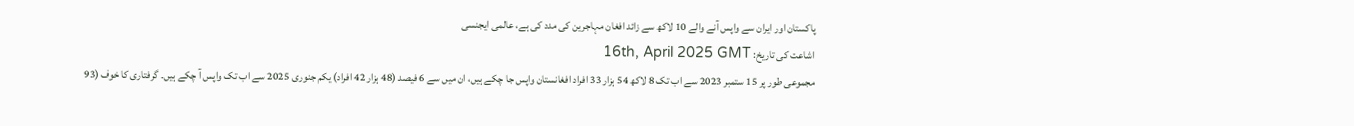پاکستان اور ایران سے واپس آنے والے 10 لاکھ سے زائد افغان مہاجرین کی مدد کی ہے، عالمی ایجنسی
اشاعت کی تاریخ: 16th, April 2025 GMT
مجموعی طور پر 15 ستمبر 2023 سے اب تک 8 لاکھ 54 ہزار 33 افراد افغانستان واپس جا چکے ہیں، ان میں سے 6 فیصد (48 ہزار 42 افراد) یکم جنوری 2025 سے اب تک واپس آ چکے ہیں۔ گرفتاری کا خوف (93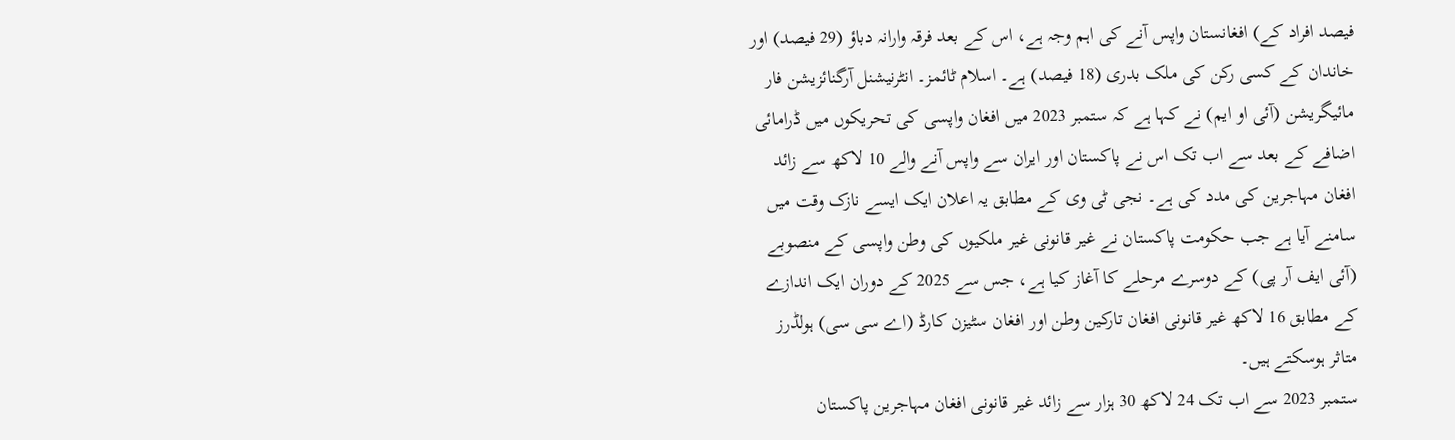فیصد افراد کے) افغانستان واپس آنے کی اہم وجہ ہے، اس کے بعد فرقہ وارانہ دباؤ (29 فیصد) اور خاندان کے کسی رکن کی ملک بدری (18 فیصد) ہے۔ اسلام ٹائمز۔ انٹرنیشنل آرگنائزیشن فار مائیگریشن (آئی او ایم) نے کہا ہے کہ ستمبر 2023 میں افغان واپسی کی تحریکوں میں ڈرامائی اضافے کے بعد سے اب تک اس نے پاکستان اور ایران سے واپس آنے والے 10 لاکھ سے زائد افغان مہاجرین کی مدد کی ہے۔ نجی ٹی وی کے مطابق یہ اعلان ایک ایسے نازک وقت میں سامنے آیا ہے جب حکومت پاکستان نے غیر قانونی غیر ملکیوں کی وطن واپسی کے منصوبے (آئی ایف آر پی) کے دوسرے مرحلے کا آغاز کیا ہے، جس سے 2025 کے دوران ایک اندازے کے مطابق 16 لاکھ غیر قانونی افغان تارکین وطن اور افغان سٹیزن کارڈ (اے سی سی) ہولڈرز متاثر ہوسکتے ہیں۔
ستمبر 2023 سے اب تک 24 لاکھ 30 ہزار سے زائد غیر قانونی افغان مہاجرین پاکستان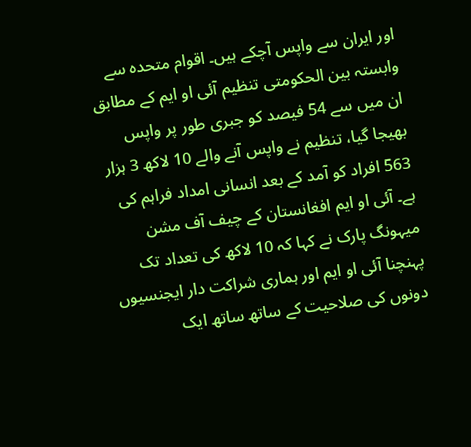اور ایران سے واپس آچکے ہیں۔ اقوام متحدہ سے وابستہ بین الحکومتی تنظیم آئی او ایم کے مطابق ان میں سے 54 فیصد کو جبری طور پر واپس بھیجا گیا، تنظیم نے واپس آنے والے 10 لاکھ 3 ہزار 563 افراد کو آمد کے بعد انسانی امداد فراہم کی ہے۔ آئی او ایم افغانستان کے چیف آف مشن میہونگ پارک نے کہا کہ 10 لاکھ کی تعداد تک پہنچنا آئی او ایم اور ہماری شراکت دار ایجنسیوں دونوں کی صلاحیت کے ساتھ ساتھ ایک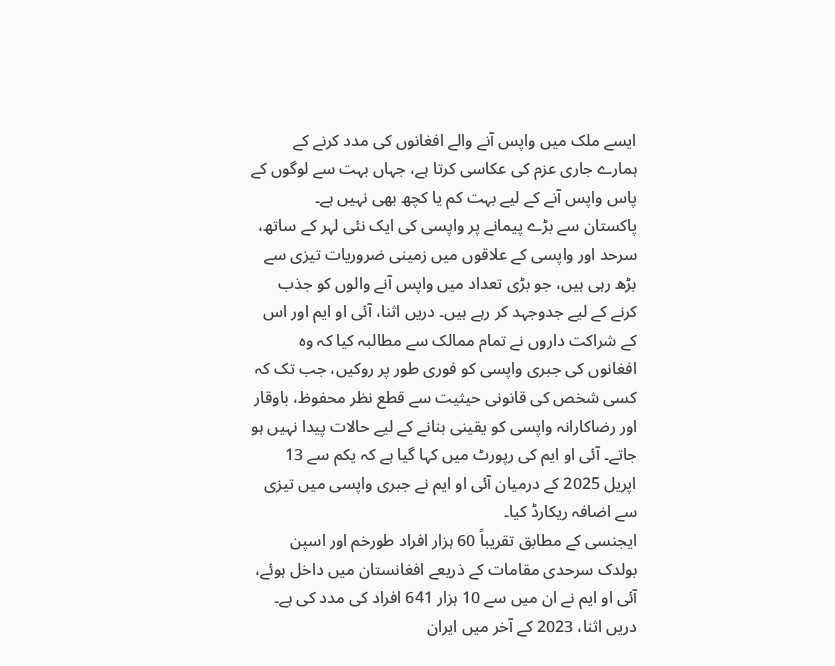ایسے ملک میں واپس آنے والے افغانوں کی مدد کرنے کے ہمارے جاری عزم کی عکاسی کرتا ہے، جہاں بہت سے لوگوں کے پاس واپس آنے کے لیے بہت کم یا کچھ بھی نہیں ہے۔
پاکستان سے بڑے پیمانے پر واپسی کی ایک نئی لہر کے ساتھ، سرحد اور واپسی کے علاقوں میں زمینی ضروریات تیزی سے بڑھ رہی ہیں، جو بڑی تعداد میں واپس آنے والوں کو جذب کرنے کے لیے جدوجہد کر رہے ہیں۔ دریں اثنا، آئی او ایم اور اس کے شراکت داروں نے تمام ممالک سے مطالبہ کیا کہ وہ افغانوں کی جبری واپسی کو فوری طور پر روکیں، جب تک کہ کسی شخص کی قانونی حیثیت سے قطع نظر محفوظ، باوقار اور رضاکارانہ واپسی کو یقینی بنانے کے لیے حالات پیدا نہیں ہو جاتے۔ آئی او ایم کی رپورٹ میں کہا گیا ہے کہ یکم سے 13 اپریل 2025 کے درمیان آئی او ایم نے جبری واپسی میں تیزی سے اضافہ ریکارڈ کیا۔
ایجنسی کے مطابق تقریباً 60 ہزار افراد طورخم اور اسپن بولدک سرحدی مقامات کے ذریعے افغانستان میں داخل ہوئے، آئی او ایم نے ان میں سے 10 ہزار 641 افراد کی مدد کی ہے۔ دریں اثنا، 2023 کے آخر میں ایران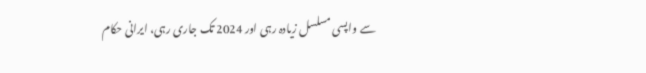سے واپسی مسلسل زیادہ رہی اور 2024 تک جاری رہی، ایرانی حکام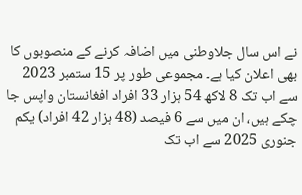نے اس سال جلاوطنی میں اضافہ کرنے کے منصوبوں کا بھی اعلان کیا ہے۔ مجموعی طور پر 15 ستمبر 2023 سے اب تک 8 لاکھ 54 ہزار 33 افراد افغانستان واپس جا چکے ہیں، ان میں سے 6 فیصد (48 ہزار 42 افراد) یکم جنوری 2025 سے اب تک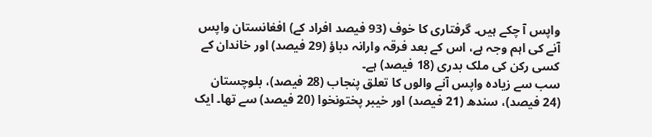واپس آ چکے ہیں۔ گرفتاری کا خوف (93 فیصد افراد کے) افغانستان واپس آنے کی اہم وجہ ہے، اس کے بعد فرقہ وارانہ دباؤ (29 فیصد) اور خاندان کے کسی رکن کی ملک بدری (18 فیصد) ہے۔
سب سے زیادہ واپس آنے والوں کا تعلق پنجاب (28 فیصد)، بلوچستان (24 فیصد)، سندھ (21 فیصد) اور خیبر پختونخوا (20 فیصد) سے تھا۔ ایک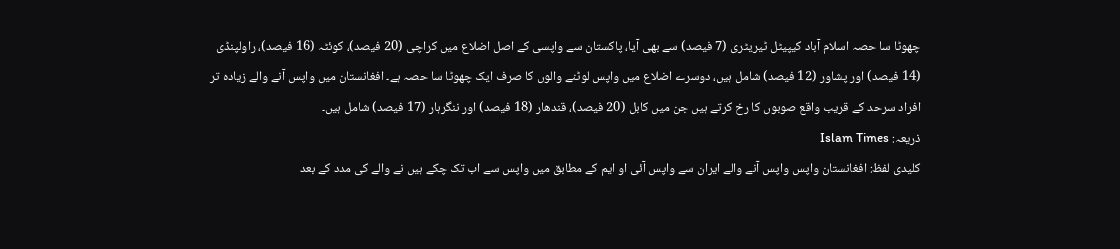چھوٹا سا حصہ اسلام آباد کیپیٹل ٹیریٹری (7 فیصد) سے بھی آیا، پاکستان سے واپسی کے اصل اضلاع میں کراچی (20 فیصد)، کوئٹہ (16 فیصد)، راولپنڈی (14 فیصد) اور پشاور (12 فیصد) شامل ہیں، دوسرے اضلاع میں واپس لوٹنے والوں کا صرف ایک چھوٹا سا حصہ ہے۔ افغانستان میں واپس آنے والے زیادہ تر افراد سرحد کے قریب واقع صوبوں کا رخ کرتے ہیں جن میں کابل (20 فیصد)، قندھار (18 فیصد) اور ننگرہار (17 فیصد) شامل ہیں۔
ذریعہ: Islam Times
کلیدی لفظ: افغانستان واپس واپس آنے والے ایران سے واپس آئی او ایم کے مطابق میں واپس سے اب تک چکے ہیں نے والے کی مدد کے بعد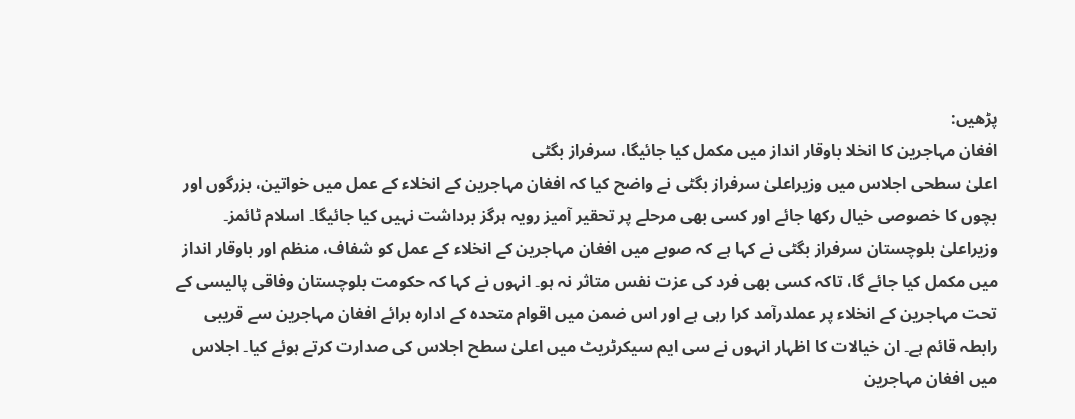پڑھیں:
افغان مہاجرین کا انخلا باوقار انداز میں مکمل کیا جائیگا، سرفراز بگٹی
اعلیٰ سطحی اجلاس میں وزیراعلیٰ سرفراز بگٹی نے واضح کیا کہ افغان مہاجرین کے انخلاء کے عمل میں خواتین، بزرگوں اور بچوں کا خصوصی خیال رکھا جائے اور کسی بھی مرحلے پر تحقیر آمیز رویہ ہرگز برداشت نہیں کیا جائیگا۔ اسلام ٹائمز۔ وزیراعلیٰ بلوچستان سرفراز بگٹی نے کہا ہے کہ صوبے میں افغان مہاجرین کے انخلاء کے عمل کو شفاف، منظم اور باوقار انداز میں مکمل کیا جائے گا، تاکہ کسی بھی فرد کی عزت نفس متاثر نہ ہو۔ انہوں نے کہا کہ حکومت بلوچستان وفاقی پالیسی کے تحت مہاجرین کے انخلاء پر عملدرآمد کرا رہی ہے اور اس ضمن میں اقوام متحدہ کے ادارہ برائے افغان مہاجرین سے قریبی رابطہ قائم ہے۔ ان خیالات کا اظہار انہوں نے سی ایم سیکرٹریٹ میں اعلیٰ سطح اجلاس کی صدارت کرتے ہوئے کیا۔ اجلاس میں افغان مہاجرین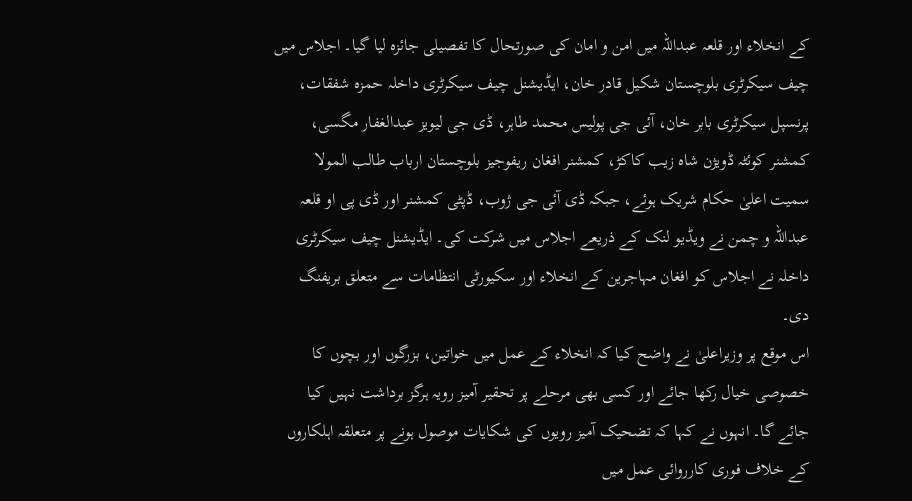کے انخلاء اور قلعہ عبداللہ میں امن و امان کی صورتحال کا تفصیلی جائزہ لیا گیا۔ اجلاس میں چیف سیکرٹری بلوچستان شکیل قادر خان، ایڈیشنل چیف سیکرٹری داخلہ حمزہ شفقات، پرنسپل سیکرٹری بابر خان، آئی جی پولیس محمد طاہر، ڈی جی لیویز عبدالغفار مگسی، کمشنر کوئٹہ ڈویژن شاہ زیب کاکڑ، کمشنر افغان ریفوجیز بلوچستان ارباب طالب المولا سمیت اعلیٰ حکام شریک ہوئے، جبکہ ڈی آئی جی ژوب، ڈپٹی کمشنر اور ڈی پی او قلعہ عبداللہ و چمن نے ویڈیو لنک کے ذریعے اجلاس میں شرکت کی۔ ایڈیشنل چیف سیکرٹری داخلہ نے اجلاس کو افغان مہاجرین کے انخلاء اور سکیورٹی انتظامات سے متعلق بریفنگ دی۔
اس موقع پر وزیراعلیٰ نے واضح کیا کہ انخلاء کے عمل میں خواتین، بزرگوں اور بچوں کا خصوصی خیال رکھا جائے اور کسی بھی مرحلے پر تحقیر آمیز رویہ ہرگز برداشت نہیں کیا جائے گا۔ انہوں نے کہا کہ تضحیک آمیز رویوں کی شکایات موصول ہونے پر متعلقہ اہلکاروں کے خلاف فوری کارروائی عمل میں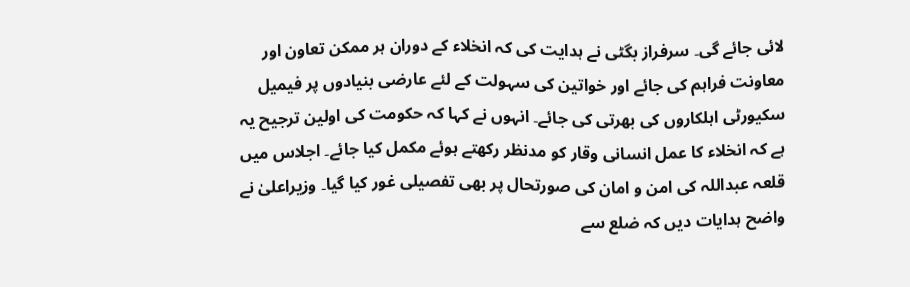لائی جائے گی۔ سرفراز بگٹی نے ہدایت کی کہ انخلاء کے دوران ہر ممکن تعاون اور معاونت فراہم کی جائے اور خواتین کی سہولت کے لئے عارضی بنیادوں پر فیمیل سکیورٹی اہلکاروں کی بھرتی کی جائے۔ انہوں نے کہا کہ حکومت کی اولین ترجیح یہ ہے کہ انخلاء کا عمل انسانی وقار کو مدنظر رکھتے ہوئے مکمل کیا جائے۔ اجلاس میں قلعہ عبداللہ کی امن و امان کی صورتحال پر بھی تفصیلی غور کیا گیا۔ وزیراعلیٰ نے واضح ہدایات دیں کہ ضلع سے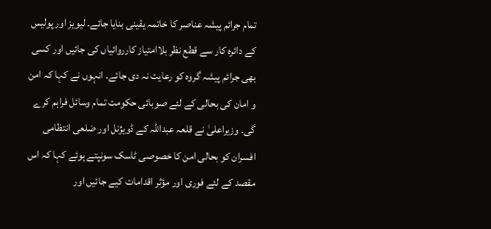تمام جرائم پیشہ عناصر کا خاتمہ یقینی بنایا جائے۔ لیویز اور پولیس کے دائرہ کار سے قطع نظر بلاامتیاز کارروائیاں کی جائیں اور کسی بھی جرائم پیشہ گروہ کو رعایت نہ دی جائے۔ انہوں نے کہا کہ امن و امان کی بحالی کے لئے صوبائی حکومت تمام وسائل فراہم کرے گی۔ وزیراعلیٰ نے قلعہ عبداللہ کے ڈویژنل اور ضلعی انتظامی افسران کو بحالی امن کا خصوصی ٹاسک سونپتے ہوئے کہا کہ اس مقصد کے لئے فوری اور مؤثر اقدامات کیے جائیں اور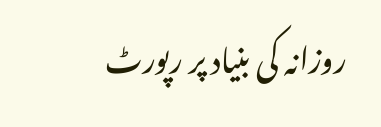روزانہ کی بنیاد پر رپورٹ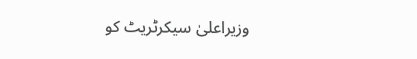وزیراعلیٰ سیکرٹریٹ کو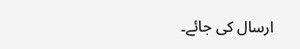ارسال کی جائے۔